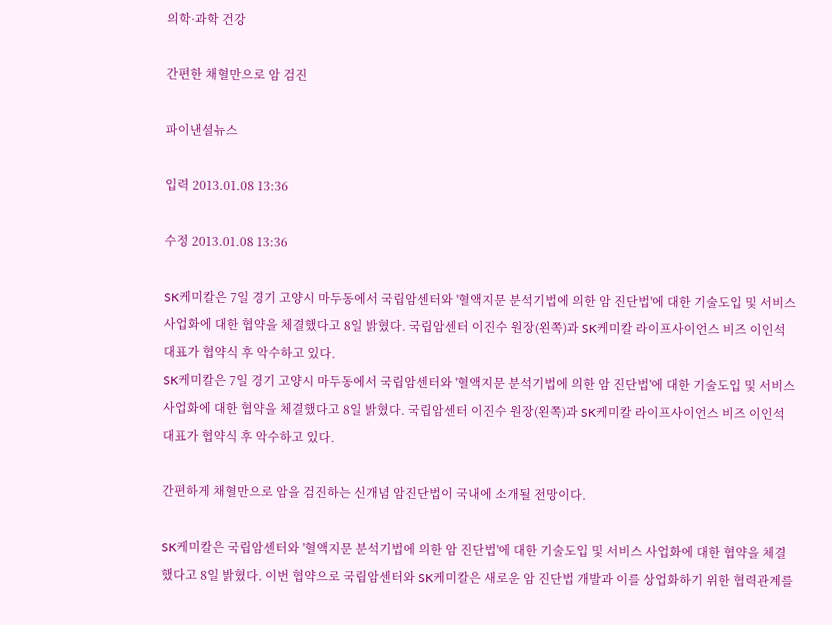의학·과학 건강

간편한 채혈만으로 암 검진

파이낸셜뉴스

입력 2013.01.08 13:36

수정 2013.01.08 13:36

SK케미칼은 7일 경기 고양시 마두동에서 국립암센터와 '혈액지문 분석기법에 의한 암 진단법'에 대한 기술도입 및 서비스 사업화에 대한 협약을 체결했다고 8일 밝혔다. 국립암센터 이진수 원장(왼쪽)과 SK케미칼 라이프사이언스 비즈 이인석 대표가 협약식 후 악수하고 있다.
SK케미칼은 7일 경기 고양시 마두동에서 국립암센터와 '혈액지문 분석기법에 의한 암 진단법'에 대한 기술도입 및 서비스 사업화에 대한 협약을 체결했다고 8일 밝혔다. 국립암센터 이진수 원장(왼쪽)과 SK케미칼 라이프사이언스 비즈 이인석 대표가 협약식 후 악수하고 있다.

간편하게 채혈만으로 암을 검진하는 신개념 암진단법이 국내에 소개될 전망이다.

SK케미칼은 국립암센터와 '혈액지문 분석기법에 의한 암 진단법'에 대한 기술도입 및 서비스 사업화에 대한 협약을 체결했다고 8일 밝혔다. 이번 협약으로 국립암센터와 SK케미칼은 새로운 암 진단법 개발과 이를 상업화하기 위한 협력관계를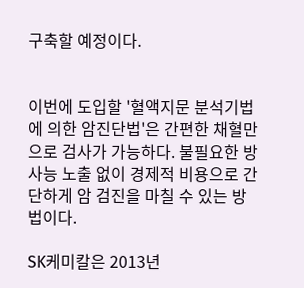구축할 예정이다.


이번에 도입할 '혈액지문 분석기법에 의한 암진단법'은 간편한 채혈만으로 검사가 가능하다. 불필요한 방사능 노출 없이 경제적 비용으로 간단하게 암 검진을 마칠 수 있는 방법이다.

SK케미칼은 2013년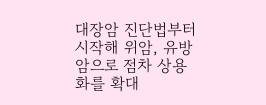대장암 진단법부터 시작해 위암, 유방암으로 점차 상용화를 확대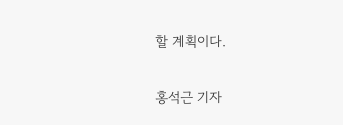할 계획이다.

홍석근 기자